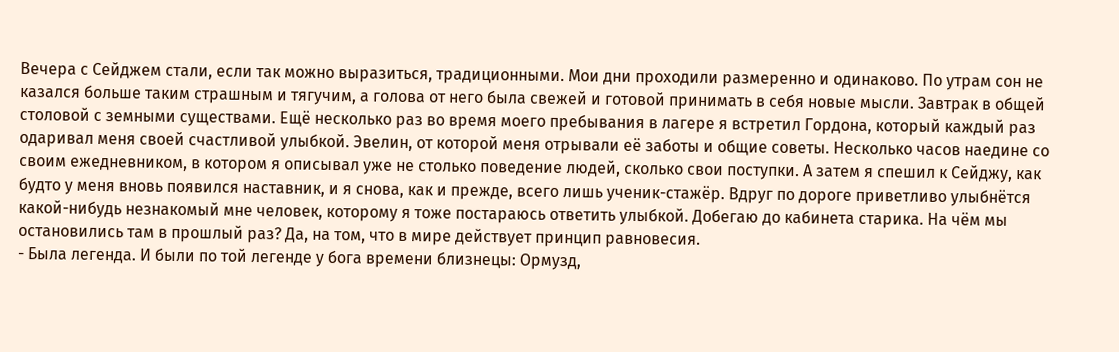Вечера с Сейджем стали, если так можно выразиться, традиционными. Мои дни проходили размеренно и одинаково. По утрам сон не казался больше таким страшным и тягучим, а голова от него была свежей и готовой принимать в себя новые мысли. Завтрак в общей столовой с земными существами. Ещё несколько раз во время моего пребывания в лагере я встретил Гордона, который каждый раз одаривал меня своей счастливой улыбкой. Эвелин, от которой меня отрывали её заботы и общие советы. Несколько часов наедине со своим ежедневником, в котором я описывал уже не столько поведение людей, сколько свои поступки. А затем я спешил к Сейджу, как будто у меня вновь появился наставник, и я снова, как и прежде, всего лишь ученик-стажёр. Вдруг по дороге приветливо улыбнётся какой-нибудь незнакомый мне человек, которому я тоже постараюсь ответить улыбкой. Добегаю до кабинета старика. На чём мы остановились там в прошлый раз? Да, на том, что в мире действует принцип равновесия.
- Была легенда. И были по той легенде у бога времени близнецы: Ормузд,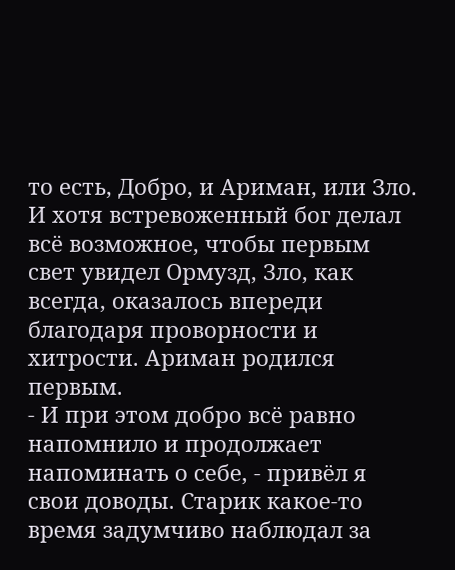то есть, Добро, и Ариман, или Зло. И хотя встревоженный бог делал всё возможное, чтобы первым свет увидел Ормузд, Зло, как всегда, оказалось впереди благодаря проворности и хитрости. Ариман родился первым.
- И при этом добро всё равно напомнило и продолжает напоминать о себе, - привёл я свои доводы. Старик какое-то время задумчиво наблюдал за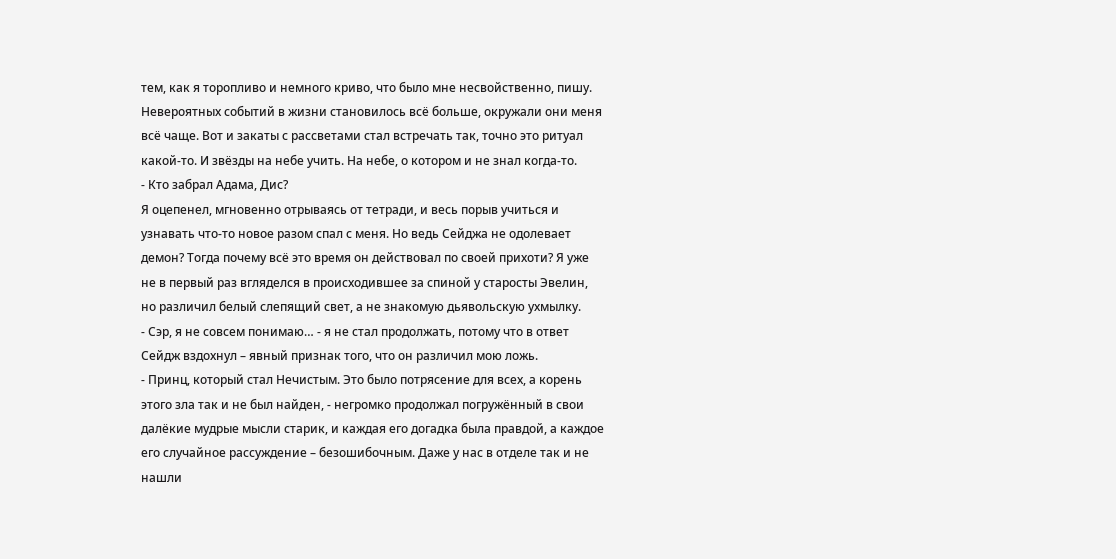тем, как я торопливо и немного криво, что было мне несвойственно, пишу. Невероятных событий в жизни становилось всё больше, окружали они меня всё чаще. Вот и закаты с рассветами стал встречать так, точно это ритуал какой-то. И звёзды на небе учить. На небе, о котором и не знал когда-то.
- Кто забрал Адама, Дис?
Я оцепенел, мгновенно отрываясь от тетради, и весь порыв учиться и узнавать что-то новое разом спал с меня. Но ведь Сейджа не одолевает демон? Тогда почему всё это время он действовал по своей прихоти? Я уже не в первый раз вгляделся в происходившее за спиной у старосты Эвелин, но различил белый слепящий свет, а не знакомую дьявольскую ухмылку.
- Сэр, я не совсем понимаю… - я не стал продолжать, потому что в ответ Сейдж вздохнул – явный признак того, что он различил мою ложь.
- Принц, который стал Нечистым. Это было потрясение для всех, а корень этого зла так и не был найден, - негромко продолжал погружённый в свои далёкие мудрые мысли старик, и каждая его догадка была правдой, а каждое его случайное рассуждение – безошибочным. Даже у нас в отделе так и не нашли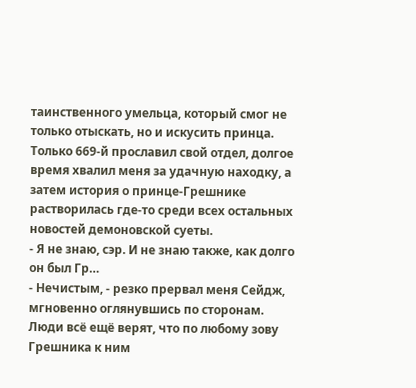таинственного умельца, который смог не только отыскать, но и искусить принца. Только 669-й прославил свой отдел, долгое время хвалил меня за удачную находку, а затем история о принце-Грешнике растворилась где-то среди всех остальных новостей демоновской суеты.
- Я не знаю, сэр. И не знаю также, как долго он был Гр…
- Нечистым, - резко прервал меня Сейдж, мгновенно оглянувшись по сторонам. Люди всё ещё верят, что по любому зову Грешника к ним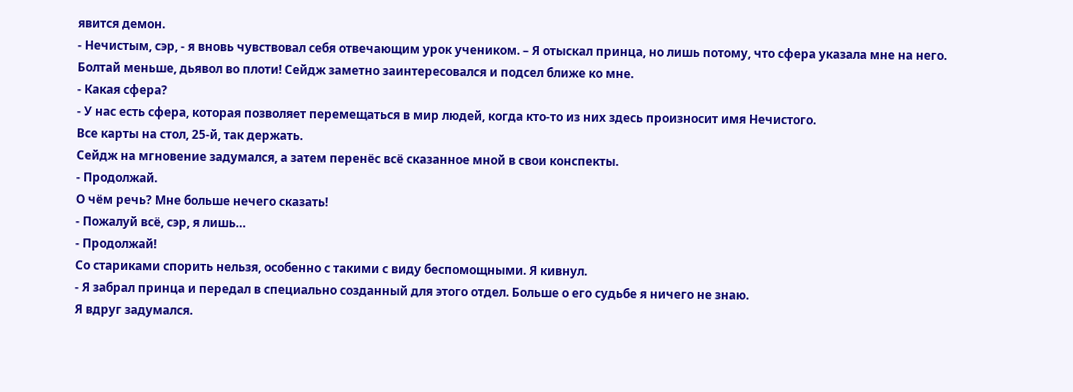явится демон.
- Нечистым, сэр, - я вновь чувствовал себя отвечающим урок учеником. – Я отыскал принца, но лишь потому, что сфера указала мне на него.
Болтай меньше, дьявол во плоти! Сейдж заметно заинтересовался и подсел ближе ко мне.
- Какая сфера?
- У нас есть сфера, которая позволяет перемещаться в мир людей, когда кто-то из них здесь произносит имя Нечистого.
Все карты на стол, 25-й, так держать.
Сейдж на мгновение задумался, а затем перенёс всё сказанное мной в свои конспекты.
- Продолжай.
О чём речь? Мне больше нечего сказать!
- Пожалуй всё, сэр, я лишь…
- Продолжай!
Со стариками спорить нельзя, особенно с такими с виду беспомощными. Я кивнул.
- Я забрал принца и передал в специально созданный для этого отдел. Больше о его судьбе я ничего не знаю.
Я вдруг задумался.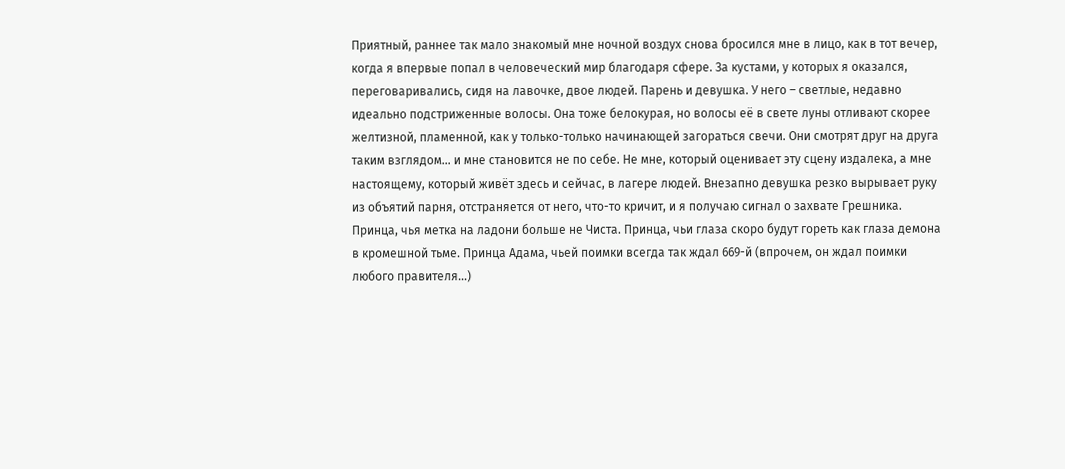Приятный, раннее так мало знакомый мне ночной воздух снова бросился мне в лицо, как в тот вечер, когда я впервые попал в человеческий мир благодаря сфере. За кустами, у которых я оказался, переговаривались, сидя на лавочке, двое людей. Парень и девушка. У него – светлые, недавно идеально подстриженные волосы. Она тоже белокурая, но волосы её в свете луны отливают скорее желтизной, пламенной, как у только-только начинающей загораться свечи. Они смотрят друг на друга таким взглядом… и мне становится не по себе. Не мне, который оценивает эту сцену издалека, а мне настоящему, который живёт здесь и сейчас, в лагере людей. Внезапно девушка резко вырывает руку из объятий парня, отстраняется от него, что-то кричит, и я получаю сигнал о захвате Грешника. Принца, чья метка на ладони больше не Чиста. Принца, чьи глаза скоро будут гореть как глаза демона в кромешной тьме. Принца Адама, чьей поимки всегда так ждал 669-й (впрочем, он ждал поимки любого правителя…)